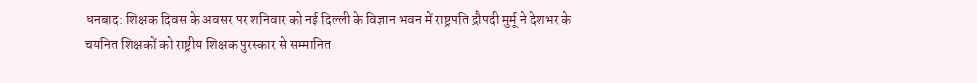धनबाद: शिक्षक दिवस के अवसर पर शनिवार को नई दिल्ली के विज्ञान भवन में राष्ट्रपति द्रौपदी मुर्मू ने देशभर के चयनित शिक्षकों को राष्ट्रीय शिक्षक पुरस्कार से सम्मानित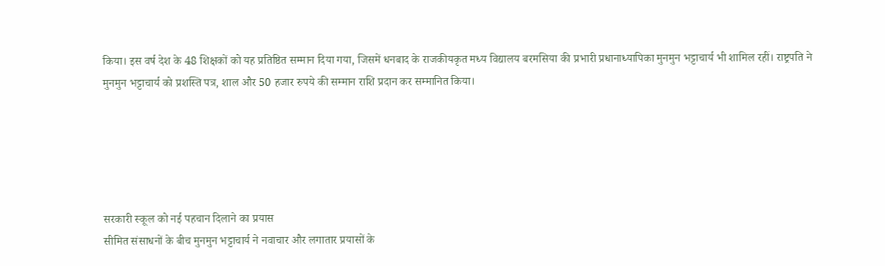किया। इस वर्ष देश के 48 शिक्षकों को यह प्रतिष्ठित सम्मान दिया गया, जिसमें धनबाद के राजकीयकृत मध्य विद्यालय बरमसिया की प्रभारी प्रधानाध्यापिका मुनमुन भट्टाचार्य भी शामिल रहीं। राष्ट्रपति ने मुनमुन भट्टाचार्य को प्रशस्ति पत्र, शाल और 50 हजार रुपये की सम्मान राशि प्रदान कर सम्मानित किया।





सरकारी स्कूल को नई पहचान दिलाने का प्रयास
सीमित संसाधनों के बीच मुनमुन भट्टाचार्य ने नवाचार और लगातार प्रयासों के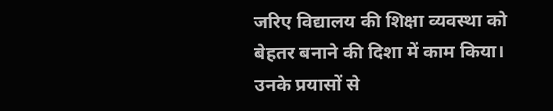जरिए विद्यालय की शिक्षा व्यवस्था को बेहतर बनाने की दिशा में काम किया। उनके प्रयासों से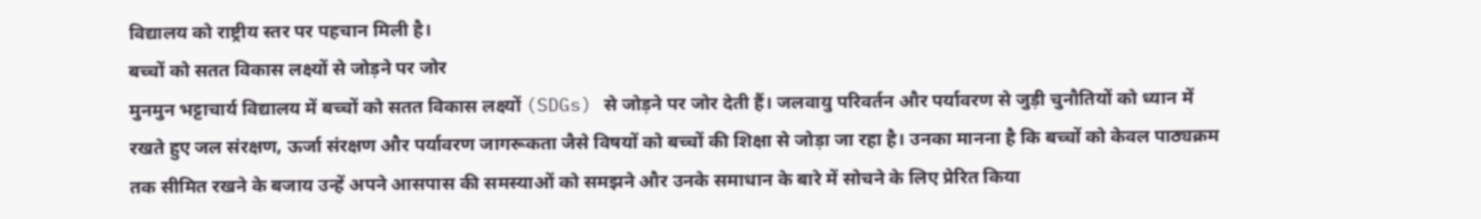विद्यालय को राष्ट्रीय स्तर पर पहचान मिली है।
बच्चों को सतत विकास लक्ष्यों से जोड़ने पर जोर
मुनमुन भट्टाचार्य विद्यालय में बच्चों को सतत विकास लक्ष्यों (SDGs) से जोड़ने पर जोर देती हैं। जलवायु परिवर्तन और पर्यावरण से जुड़ी चुनौतियों को ध्यान में रखते हुए जल संरक्षण, ऊर्जा संरक्षण और पर्यावरण जागरूकता जैसे विषयों को बच्चों की शिक्षा से जोड़ा जा रहा है। उनका मानना है कि बच्चों को केवल पाठ्यक्रम तक सीमित रखने के बजाय उन्हें अपने आसपास की समस्याओं को समझने और उनके समाधान के बारे में सोचने के लिए प्रेरित किया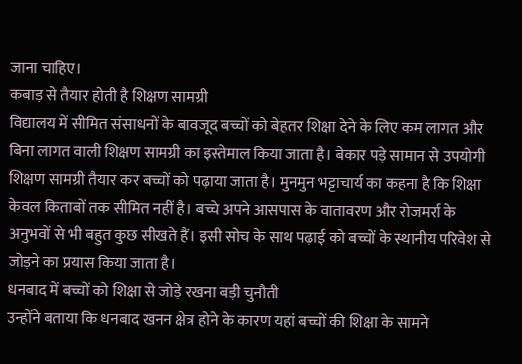जाना चाहिए।
कबाड़ से तैयार होती है शिक्षण सामग्री
विद्यालय में सीमित संसाधनों के बावजूद बच्चों को बेहतर शिक्षा देने के लिए कम लागत और बिना लागत वाली शिक्षण सामग्री का इस्तेमाल किया जाता है। बेकार पड़े सामान से उपयोगी शिक्षण सामग्री तैयार कर बच्चों को पढ़ाया जाता है। मुनमुन भट्टाचार्य का कहना है कि शिक्षा केवल किताबों तक सीमित नहीं है। बच्चे अपने आसपास के वातावरण और रोजमर्रा के अनुभवों से भी बहुत कुछ सीखते हैं। इसी सोच के साथ पढ़ाई को बच्चों के स्थानीय परिवेश से जोड़ने का प्रयास किया जाता है।
धनबाद में बच्चों को शिक्षा से जोड़े रखना बड़ी चुनौती
उन्होंने बताया कि धनबाद खनन क्षेत्र होने के कारण यहां बच्चों की शिक्षा के सामने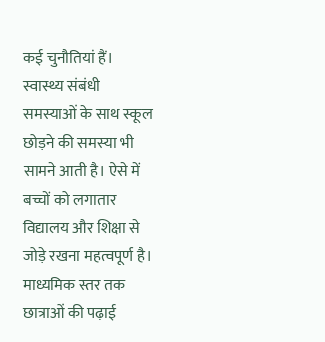कई चुनौतियां हैं। स्वास्थ्य संबंधी समस्याओं के साथ स्कूल छोड़ने की समस्या भी सामने आती है। ऐसे में बच्चों को लगातार विद्यालय और शिक्षा से जोड़े रखना महत्वपूर्ण है।
माध्यमिक स्तर तक छात्राओं की पढ़ाई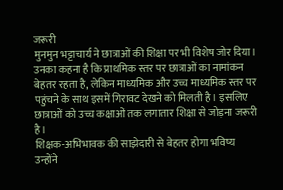जरूरी
मुनमुन भट्टाचार्य ने छात्राओं की शिक्षा पर भी विशेष जोर दिया। उनका कहना है कि प्राथमिक स्तर पर छात्राओं का नामांकन बेहतर रहता है, लेकिन माध्यमिक और उच्च माध्यमिक स्तर पर पहुंचने के साथ इसमें गिरावट देखने को मिलती है। इसलिए छात्राओं को उच्च कक्षाओं तक लगातार शिक्षा से जोड़ना जरूरी है।
शिक्षक-अभिभावक की साझेदारी से बेहतर होगा भविष्य
उन्होंने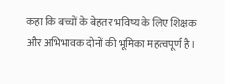कहा कि बच्चों के बेहतर भविष्य के लिए शिक्षक और अभिभावक दोनों की भूमिका महत्वपूर्ण है।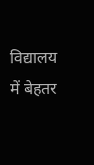विद्यालय में बेहतर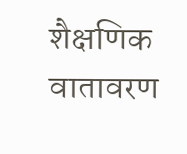शैक्षणिक वातावरण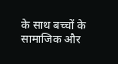के साथ बच्चों के सामाजिक और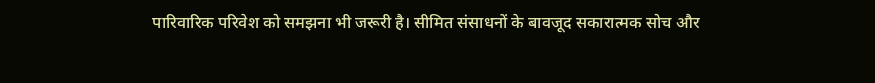पारिवारिक परिवेश को समझना भी जरूरी है। सीमित संसाधनों के बावजूद सकारात्मक सोच और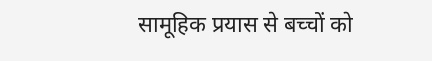सामूहिक प्रयास से बच्चों को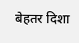बेहतर दिशा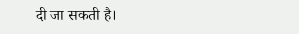दी जा सकती है।